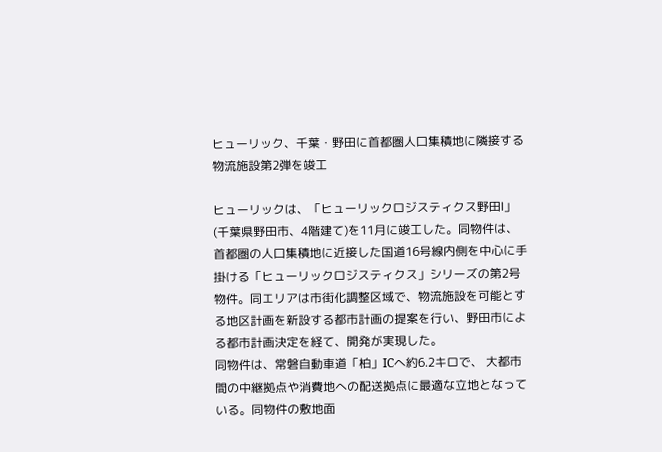ヒューリック、千葉・野田に首都圏人口集積地に隣接する物流施設第2弾を竣工

ヒューリックは、「ヒューリックロジスティクス野田Ⅰ」(千葉県野田市、4階建て)を11月に竣工した。同物件は、首都圏の人口集積地に近接した国道16号線内側を中心に手掛ける「ヒューリックロジスティクス」シリーズの第2号物件。同エリアは市街化調整区域で、物流施設を可能とする地区計画を新設する都市計画の提案を行い、野田市による都市計画決定を経て、開発が実現した。
同物件は、常磐自動車道「柏」ICへ約6.2キロで、 大都市間の中継拠点や消費地への配送拠点に最適な立地となっている。同物件の敷地面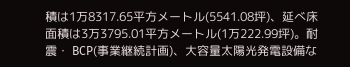積は1万8317.65平方メートル(5541.08坪)、延べ床面積は3万3795.01平方メートル(1万222.99坪)。耐震・ BCP(事業継続計画)、大容量太陽光発電設備な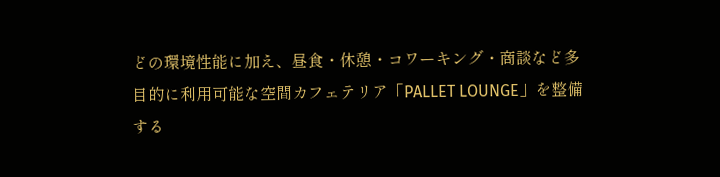どの環境性能に加え、昼食・休憩・コワーキング・商談など多目的に利用可能な空間カフェテリア「PALLET LOUNGE」を整備する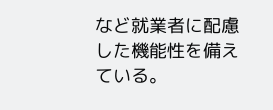など就業者に配慮した機能性を備えている。